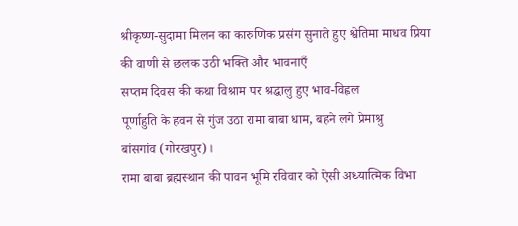श्रीकृष्ण-सुदामा मिलन का कारुणिक प्रसंग सुनाते हुए श्वेतिमा माधव प्रिया की वाणी से छलक उठी भक्ति और भावनाएँ
सप्तम दिवस की कथा विश्राम पर श्रद्धालु हुए भाव-विह्वल
पूर्णाहुति के हवन से गुंज उठा रामा बाबा धाम, बहने लगे प्रेमाश्रु
बांसगांव (गोरखपुर)।
रामा बाबा ब्रह्मस्थान की पावन भूमि रविवार को ऐसी अध्यात्मिक विभा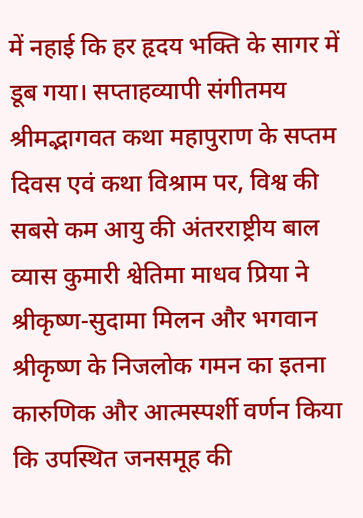में नहाई कि हर हृदय भक्ति के सागर में डूब गया। सप्ताहव्यापी संगीतमय श्रीमद्भागवत कथा महापुराण के सप्तम दिवस एवं कथा विश्राम पर, विश्व की सबसे कम आयु की अंतरराष्ट्रीय बाल व्यास कुमारी श्वेतिमा माधव प्रिया ने श्रीकृष्ण-सुदामा मिलन और भगवान श्रीकृष्ण के निजलोक गमन का इतना कारुणिक और आत्मस्पर्शी वर्णन किया कि उपस्थित जनसमूह की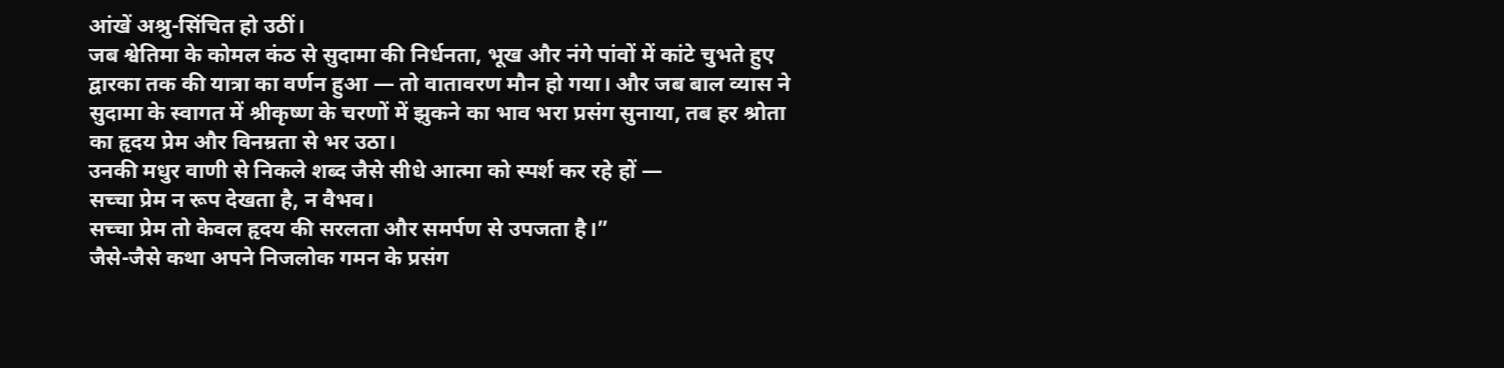आंखें अश्रु-सिंचित हो उठीं।
जब श्वेतिमा के कोमल कंठ से सुदामा की निर्धनता, भूख और नंगे पांवों में कांटे चुभते हुए द्वारका तक की यात्रा का वर्णन हुआ — तो वातावरण मौन हो गया। और जब बाल व्यास ने सुदामा के स्वागत में श्रीकृष्ण के चरणों में झुकने का भाव भरा प्रसंग सुनाया, तब हर श्रोता का हृदय प्रेम और विनम्रता से भर उठा।
उनकी मधुर वाणी से निकले शब्द जैसे सीधे आत्मा को स्पर्श कर रहे हों —
सच्चा प्रेम न रूप देखता है, न वैभव।
सच्चा प्रेम तो केवल हृदय की सरलता और समर्पण से उपजता है।”
जैसे-जैसे कथा अपने निजलोक गमन के प्रसंग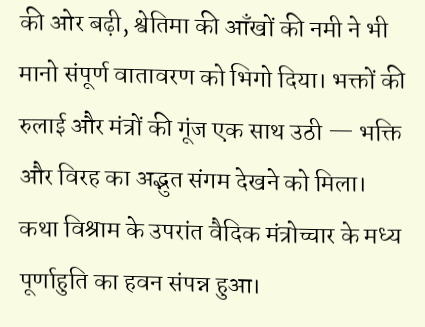की ओर बढ़ी, श्वेतिमा की आँखों की नमी ने भी मानो संपूर्ण वातावरण को भिगो दिया। भक्तों की रुलाई और मंत्रों की गूंज एक साथ उठी — भक्ति और विरह का अद्भुत संगम देखने को मिला।
कथा विश्राम के उपरांत वैदिक मंत्रोच्चार के मध्य पूर्णाहुति का हवन संपन्न हुआ।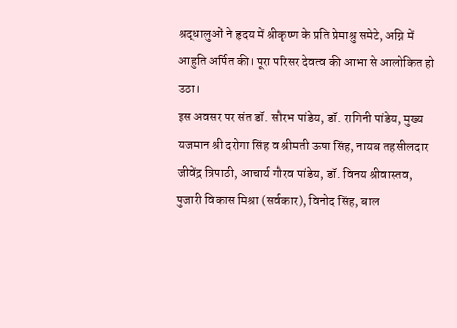श्रद्धालुओं ने हृदय में श्रीकृष्ण के प्रति प्रेमाश्रु समेटे, अग्नि में आहुति अर्पित की। पूरा परिसर देवत्व की आभा से आलोकित हो उठा।
इस अवसर पर संत डॉ. सौरभ पांडेय, डॉ. रागिनी पांडेय, मुख्य यजमान श्री दरोगा सिंह व श्रीमती ऊषा सिंह, नायब तहसीलदार जीवेंद्र त्रिपाठी, आचार्य गौरव पांडेय, डॉ. विनय श्रीवास्तव, पुजारी विकास मिश्रा (सर्वकार), विनोद सिंह, बाल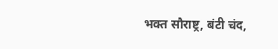भक्त सौराष्ट्र, बंटी चंद,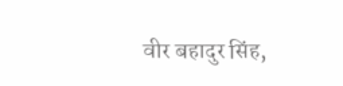वीर बहादुर सिंह,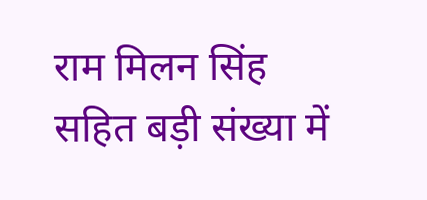राम मिलन सिंह सहित बड़ी संख्या में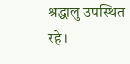श्रद्धालु उपस्थित रहे।